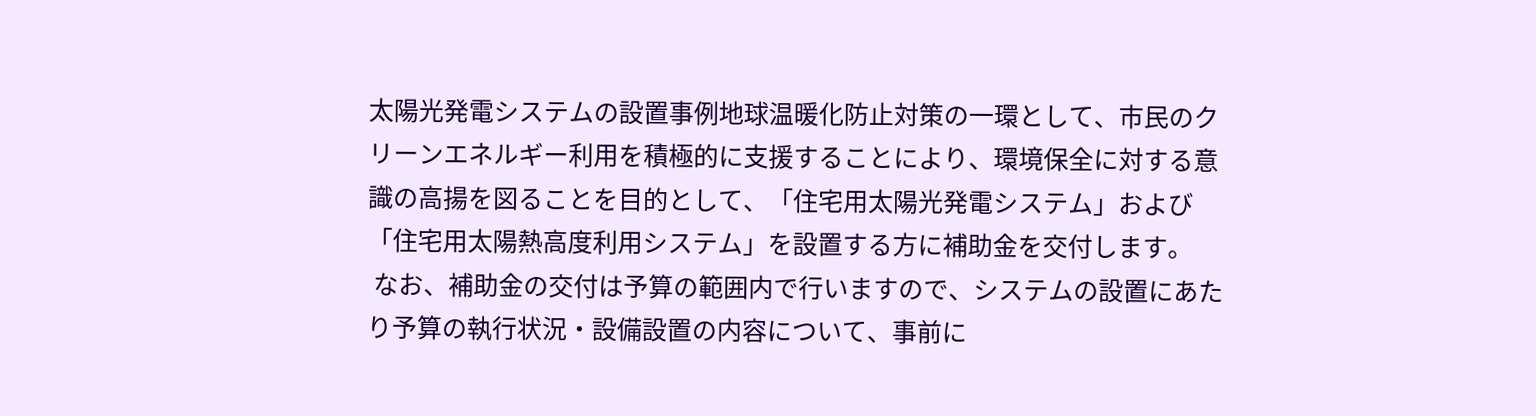太陽光発電システムの設置事例地球温暖化防止対策の一環として、市民のクリーンエネルギー利用を積極的に支援することにより、環境保全に対する意識の高揚を図ることを目的として、「住宅用太陽光発電システム」および「住宅用太陽熱高度利用システム」を設置する方に補助金を交付します。
 なお、補助金の交付は予算の範囲内で行いますので、システムの設置にあたり予算の執行状況・設備設置の内容について、事前に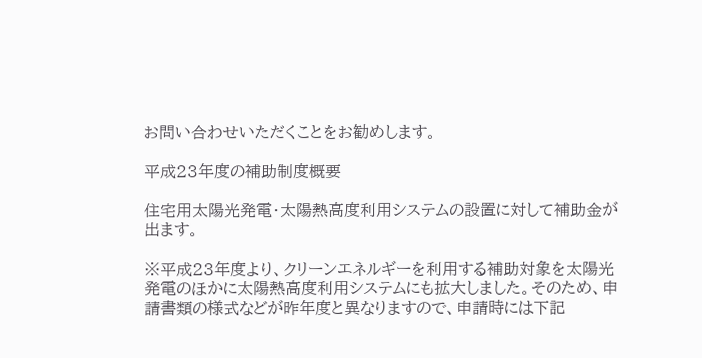お問い合わせいただくことをお勧めします。

平成23年度の補助制度概要

住宅用太陽光発電・太陽熱高度利用システムの設置に対して補助金が出ます。

※平成23年度より、クリーンエネルギーを利用する補助対象を太陽光発電のほかに太陽熱高度利用システムにも拡大しました。そのため、申請書類の様式などが昨年度と異なりますので、申請時には下記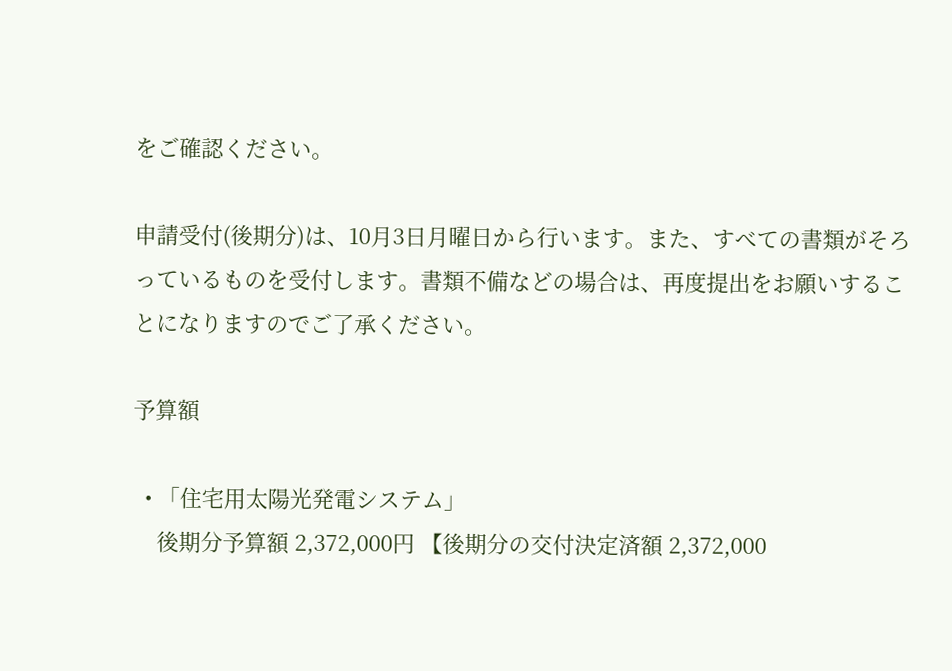をご確認ください。

申請受付(後期分)は、10月3日月曜日から行います。また、すべての書類がそろっているものを受付します。書類不備などの場合は、再度提出をお願いすることになりますのでご了承ください。

予算額

  • 「住宅用太陽光発電システム」
    後期分予算額 2,372,000円 【後期分の交付決定済額 2,372,000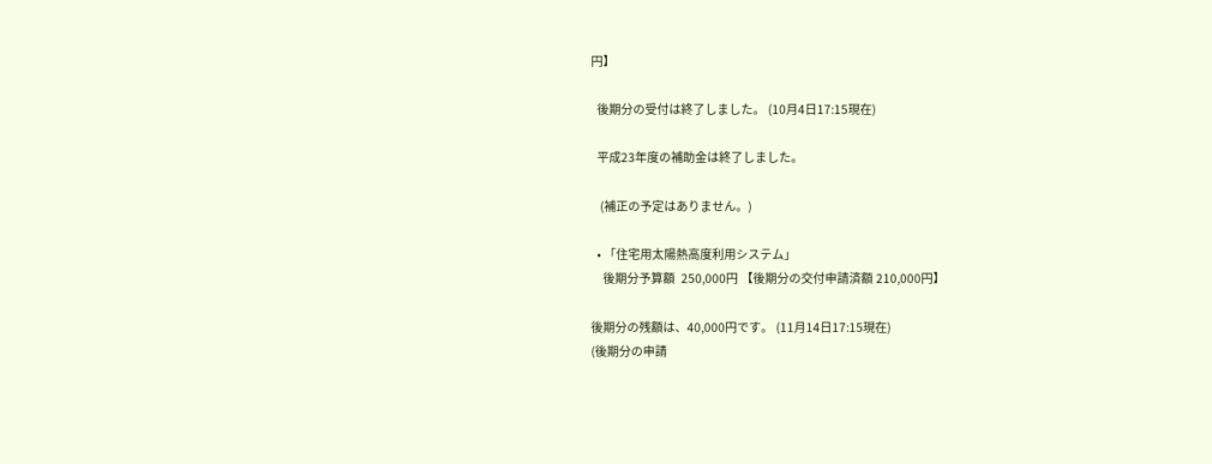円】

  後期分の受付は終了しました。 (10月4日17:15現在)

  平成23年度の補助金は終了しました。

   (補正の予定はありません。)

  • 「住宅用太陽熱高度利用システム」
    後期分予算額  250,000円 【後期分の交付申請済額 210,000円】

後期分の残額は、40,000円です。 (11月14日17:15現在)
(後期分の申請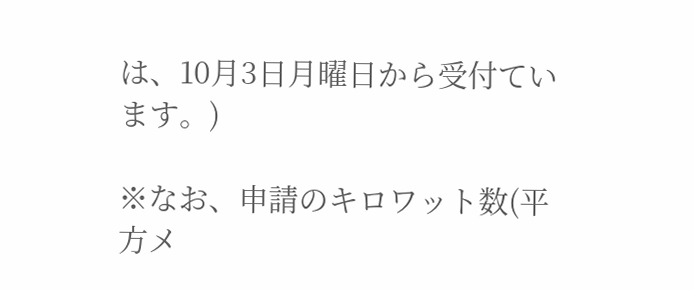は、10月3日月曜日から受付ています。)

※なお、申請のキロワット数(平方メ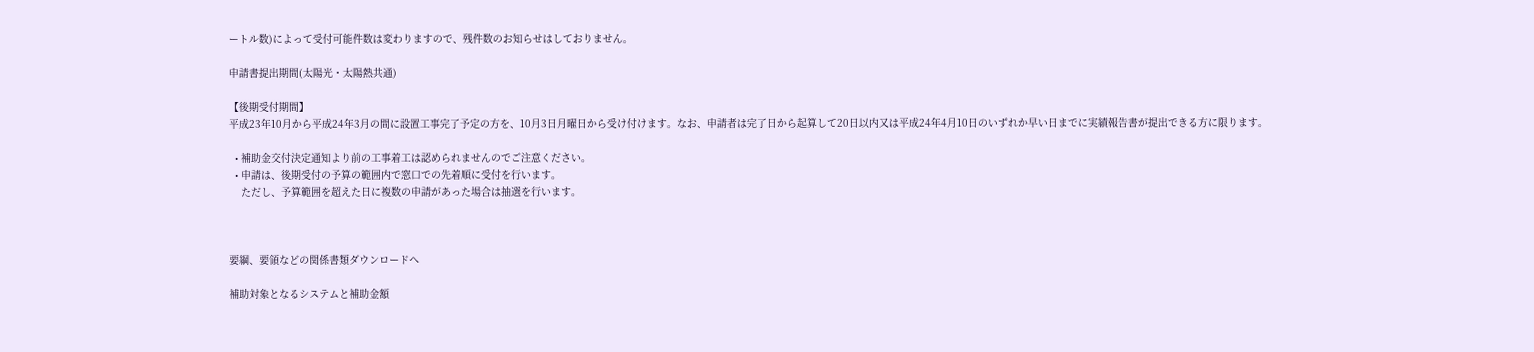ートル数)によって受付可能件数は変わりますので、残件数のお知らせはしておりません。

申請書提出期間(太陽光・太陽熱共通)

【後期受付期間】
平成23年10月から平成24年3月の間に設置工事完了予定の方を、10月3日月曜日から受け付けます。なお、申請者は完了日から起算して20日以内又は平成24年4月10日のいずれか早い日までに実績報告書が提出できる方に限ります。

  • 補助金交付決定通知より前の工事着工は認められませんのでご注意ください。
  • 申請は、後期受付の予算の範囲内で窓口での先着順に受付を行います。
    ただし、予算範囲を超えた日に複数の申請があった場合は抽選を行います。



要綱、要領などの関係書類ダウンロードへ

補助対象となるシステムと補助金額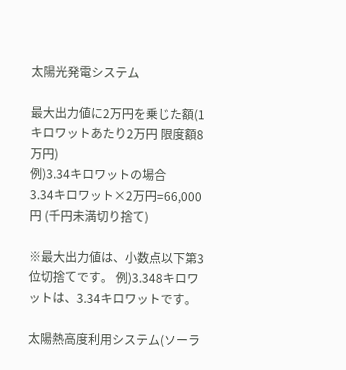太陽光発電システム

最大出力値に2万円を乗じた額(1キロワットあたり2万円 限度額8万円)
例)3.34キロワットの場合
3.34キロワット×2万円=66,000円 (千円未満切り捨て)

※最大出力値は、小数点以下第3位切捨てです。 例)3.348キロワットは、3.34キロワットです。

太陽熱高度利用システム(ソーラ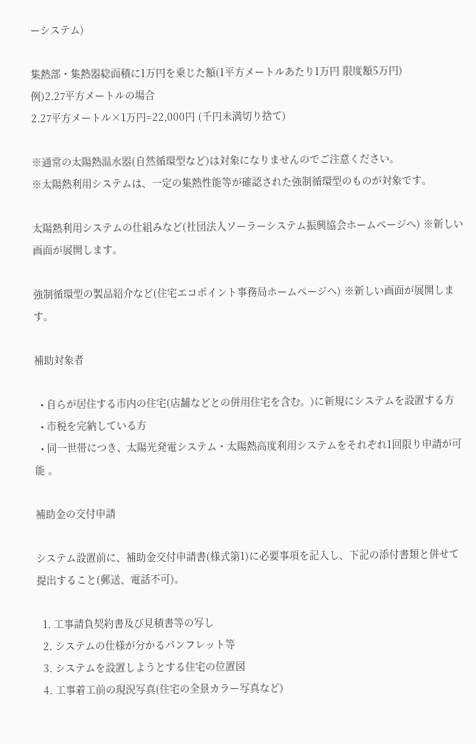ーシステム)

集熱部・集熱器総面積に1万円を乗じた額(1平方メートルあたり1万円 限度額5万円)
例)2.27平方メートルの場合
2.27平方メートル×1万円=22,000円 (千円未満切り捨て)

※通常の太陽熱温水器(自然循環型など)は対象になりませんのでご注意ください。
※太陽熱利用システムは、一定の集熱性能等が確認された強制循環型のものが対象です。

太陽熱利用システムの仕組みなど(社団法人ソーラーシステム振興協会ホームページへ) ※新しい画面が展開します。

強制循環型の製品紹介など(住宅エコポイント事務局ホームページへ) ※新しい画面が展開します。

補助対象者

  • 自らが居住する市内の住宅(店舗などとの併用住宅を含む。)に新規にシステムを設置する方
  • 市税を完納している方
  • 同一世帯につき、太陽光発電システム・太陽熱高度利用システムをそれぞれ1回限り申請が可能 。

補助金の交付申請

システム設置前に、補助金交付申請書(様式第1)に必要事項を記入し、下記の添付書類と併せて提出すること(郵送、電話不可)。

  1. 工事請負契約書及び見積書等の写し
  2. システムの仕様が分かるパンフレット等
  3. システムを設置しようとする住宅の位置図
  4. 工事着工前の現況写真(住宅の全景カラー写真など)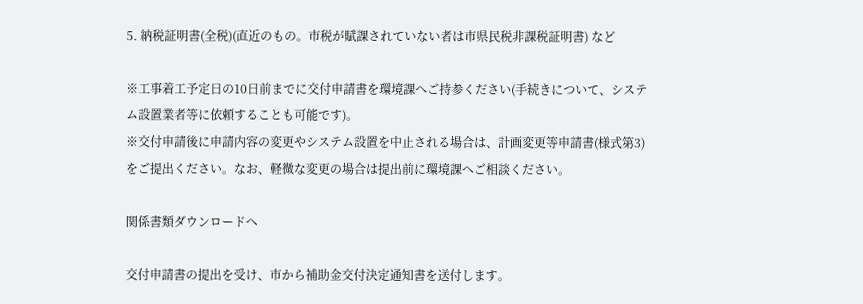5. 納税証明書(全税)(直近のもの。市税が賦課されていない者は市県民税非課税証明書) など

※工事着工予定日の10日前までに交付申請書を環境課へご持参ください(手続きについて、システム設置業者等に依頼することも可能です)。
※交付申請後に申請内容の変更やシステム設置を中止される場合は、計画変更等申請書(様式第3)をご提出ください。なお、軽微な変更の場合は提出前に環境課へご相談ください。

関係書類ダウンロードへ

交付申請書の提出を受け、市から補助金交付決定通知書を送付します。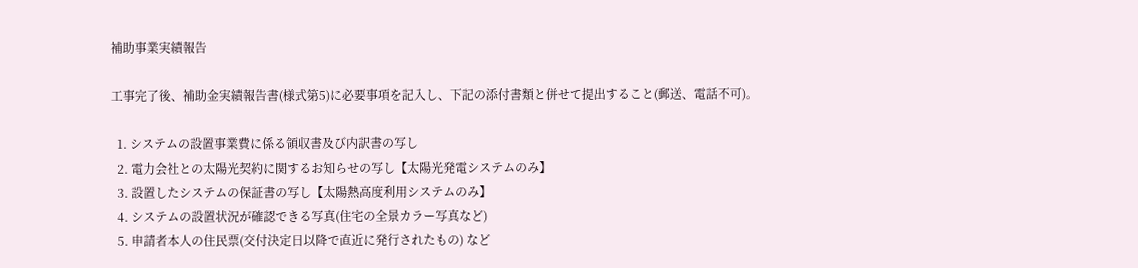補助事業実績報告

工事完了後、補助金実績報告書(様式第5)に必要事項を記入し、下記の添付書類と併せて提出すること(郵送、電話不可)。

  1. システムの設置事業費に係る領収書及び内訳書の写し
  2. 電力会社との太陽光契約に関するお知らせの写し【太陽光発電システムのみ】
  3. 設置したシステムの保証書の写し【太陽熱高度利用システムのみ】
  4. システムの設置状況が確認できる写真(住宅の全景カラー写真など)
  5. 申請者本人の住民票(交付決定日以降で直近に発行されたもの) など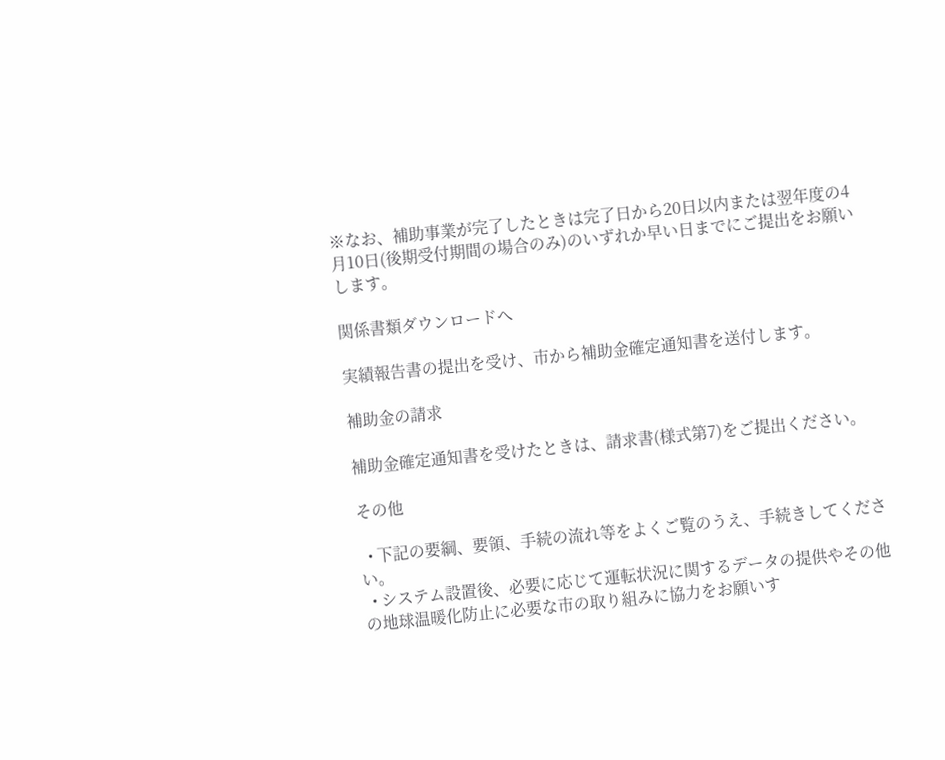※なお、補助事業が完了したときは完了日から20日以内または翌年度の4月10日(後期受付期間の場合のみ)のいずれか早い日までにご提出をお願いします。

関係書類ダウンロードへ

実績報告書の提出を受け、市から補助金確定通知書を送付します。

補助金の請求

補助金確定通知書を受けたときは、請求書(様式第7)をご提出ください。

その他

  • 下記の要綱、要領、手続の流れ等をよくご覧のうえ、手続きしてください。
  • システム設置後、必要に応じて運転状況に関するデータの提供やその他の地球温暖化防止に必要な市の取り組みに協力をお願いす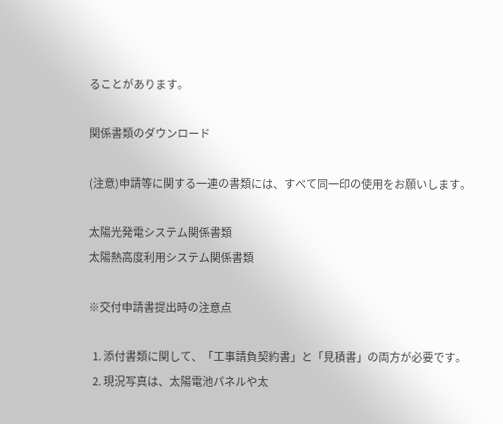ることがあります。

関係書類のダウンロード

(注意)申請等に関する一連の書類には、すべて同一印の使用をお願いします。

太陽光発電システム関係書類
太陽熱高度利用システム関係書類

※交付申請書提出時の注意点

  1. 添付書類に関して、「工事請負契約書」と「見積書」の両方が必要です。
  2. 現況写真は、太陽電池パネルや太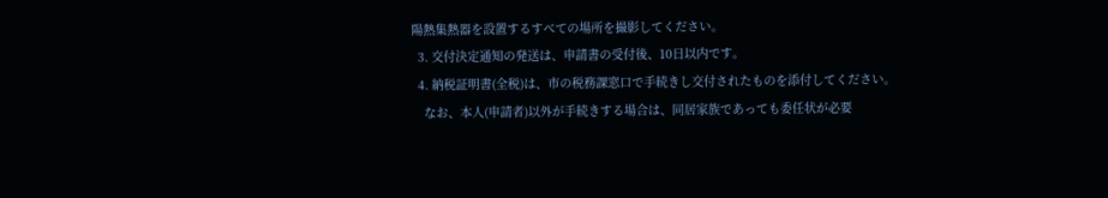陽熱集熱器を設置するすべての場所を撮影してください。
  3. 交付決定通知の発送は、申請書の受付後、10日以内です。
  4. 納税証明書(全税)は、市の税務課窓口で手続きし交付されたものを添付してください。
    なお、本人(申請者)以外が手続きする場合は、同居家族であっても委任状が必要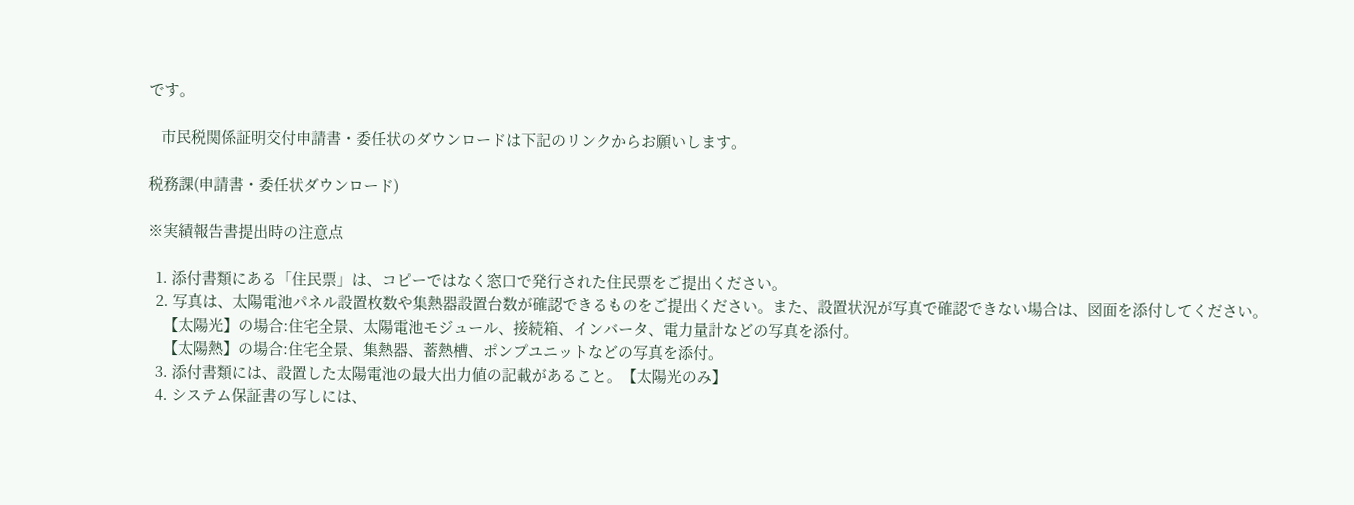です。

   市民税関係証明交付申請書・委任状のダウンロードは下記のリンクからお願いします。

税務課(申請書・委任状ダウンロード)

※実績報告書提出時の注意点

  1. 添付書類にある「住民票」は、コピーではなく窓口で発行された住民票をご提出ください。
  2. 写真は、太陽電池パネル設置枚数や集熱器設置台数が確認できるものをご提出ください。また、設置状況が写真で確認できない場合は、図面を添付してください。
    【太陽光】の場合:住宅全景、太陽電池モジュール、接続箱、インバータ、電力量計などの写真を添付。
    【太陽熱】の場合:住宅全景、集熱器、蓄熱槽、ポンプユニットなどの写真を添付。
  3. 添付書類には、設置した太陽電池の最大出力値の記載があること。【太陽光のみ】
  4. システム保証書の写しには、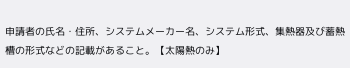申請者の氏名・住所、システムメーカー名、システム形式、集熱器及び蓄熱槽の形式などの記載があること。【太陽熱のみ】